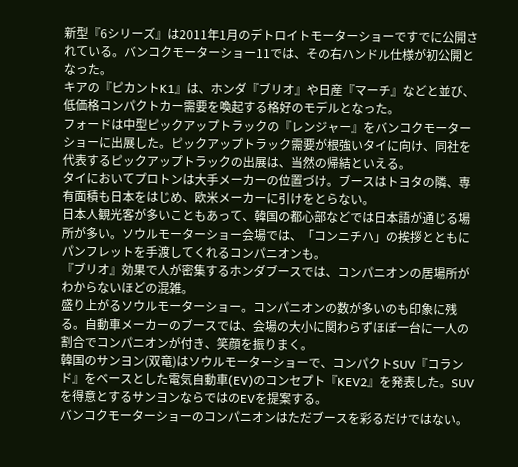新型『6シリーズ』は2011年1月のデトロイトモーターショーですでに公開されている。バンコクモーターショー11では、その右ハンドル仕様が初公開となった。
キアの『ピカントK1』は、ホンダ『ブリオ』や日産『マーチ』などと並び、低価格コンパクトカー需要を喚起する格好のモデルとなった。
フォードは中型ピックアップトラックの『レンジャー』をバンコクモーターショーに出展した。ピックアップトラック需要が根強いタイに向け、同社を代表するピックアップトラックの出展は、当然の帰結といえる。
タイにおいてプロトンは大手メーカーの位置づけ。ブースはトヨタの隣、専有面積も日本をはじめ、欧米メーカーに引けをとらない。
日本人観光客が多いこともあって、韓国の都心部などでは日本語が通じる場所が多い。ソウルモーターショー会場では、「コンニチハ」の挨拶とともにパンフレットを手渡してくれるコンパニオンも。
『ブリオ』効果で人が密集するホンダブースでは、コンパニオンの居場所がわからないほどの混雑。
盛り上がるソウルモーターショー。コンパニオンの数が多いのも印象に残る。自動車メーカーのブースでは、会場の大小に関わらずほぼ一台に一人の割合でコンパニオンが付き、笑顔を振りまく。
韓国のサンヨン(双竜)はソウルモーターショーで、コンパクトSUV『コランド』をベースとした電気自動車(EV)のコンセプト『KEV2』を発表した。SUVを得意とするサンヨンならではのEVを提案する。
バンコクモーターショーのコンパニオンはただブースを彩るだけではない。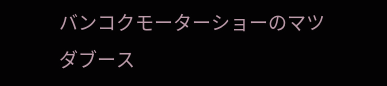バンコクモーターショーのマツダブース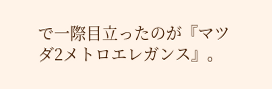で一際目立ったのが『マツダ2メトロエレガンス』。